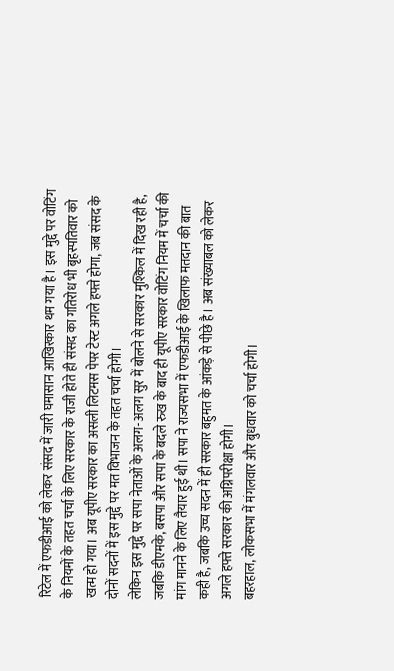रिटेल में एफडीआई को लेकर संसद में जारी घमासान आखिरकार थम गया है। इस मुद्दे पर वोटिंग के नियमों के तहत चर्चा के लिए सरकार के राजी होते ही संसद का गतिरोध भी बृहस्पतिवार को खत्म हो गया। अब यूपीए सरकार का असली लिटमस पेपर टेस्ट अगले हफ्ते होगा, जब संसद के दोनों सदनों में इस मुद्दे पर मत विभाजन के तहत चर्चा होगी।
लेकिन इस मुद्दे पर सपा नेताओं के अलग-अलग सुर में बोलने से सरकार मुश्किल में दिख रही है, जबकि डीएमके, बसपा और सपा के बदले रुख के बाद ही यूपीए सरकार वोटिंग नियम में चर्चा की मांग मानने के लिए तैयार हुई थी। सपा ने राज्यसभा में एफडीआई के खिलाफ मतदान की बात कही है, जबकि उच्च सदन में ही सरकार बहुमत के आंकड़े से पीछे है। अब संख्याबल को लेकर अगले हफ्ते सरकार की अग्निपरीक्षा होगी।
बहरहाल, लोकसभा में मंगलवार और बुधवार को चर्चा होगी।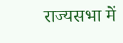राज्यसभा में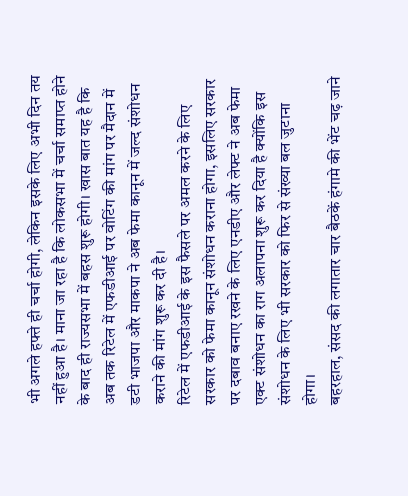भी अगले हफ्ते ही चर्चा होगी, लेकिन इसके लिए अभी दिन तय नहीं हुआ है। माना जा रहा है कि लोकसभा में चर्चा समाप्त होने के बाद ही राज्यसभा में बहस शुरू होगी। खास बात यह है कि अब तक रिटेल में एफडीआई पर वोटिंग की मांग पर मैदान में डटी भाजपा और माकपा ने अब फेमा कानून में जल्द संशोधन कराने की मांग शुरू कर दी है।
रिटेल में एफडीआई के इस फैसले पर अमल करने के लिए सरकार को फेमा कानून संशोधन कराना होगा, इसलिए सरकार पर दबाव बनाए रखने के लिए एनडीए और लेफ्ट ने अब फेमा एक्ट संशोधन का राग अलापना शुरू कर दिया है क्योंकि इस संशोधन के लिए भी सरकार को फिर से संख्या बल जुटाना होगा।
बहरहाल, संसद की लगातार चार बैठकें हंगामे की भेंट चढ़ जाने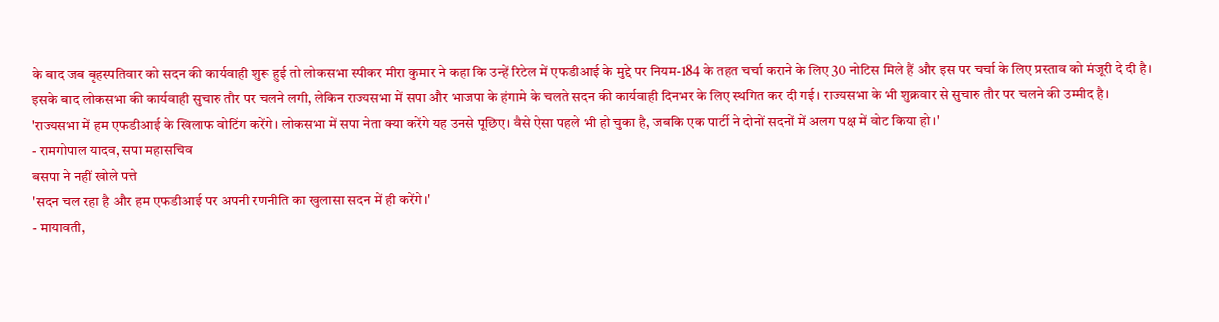के बाद जब बृहस्पतिवार को सदन की कार्यवाही शुरू हुई तो लोकसभा स्पीकर मीरा कुमार ने कहा कि उन्हें रिटेल में एफडीआई के मुद्दे पर नियम-184 के तहत चर्चा कराने के लिए 30 नोटिस मिले हैं और इस पर चर्चा के लिए प्रस्ताव को मंजूरी दे दी है। इसके बाद लोकसभा की कार्यवाही सुचारु तौर पर चलने लगी, लेकिन राज्यसभा में सपा और भाजपा के हंगामे के चलते सदन की कार्यवाही दिनभर के लिए स्थगित कर दी गई। राज्यसभा के भी शुक्रवार से सुचारु तौर पर चलने की उम्मीद है।
'राज्यसभा में हम एफडीआई के खिलाफ वोटिंग करेंगे। लोकसभा में सपा नेता क्या करेंगे यह उनसे पूछिए। वैसे ऐसा पहले भी हो चुका है, जबकि एक पार्टी ने दोनों सदनों में अलग पक्ष में वोट किया हो।'
- रामगोपाल यादव, सपा महासचिव
बसपा ने नहीं खोले पत्ते
'सदन चल रहा है और हम एफडीआई पर अपनी रणनीति का खुलासा सदन में ही करेंगे।'
- मायावती,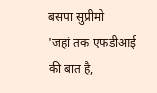बसपा सुप्रीमो
'जहां तक एफडीआई की बात है,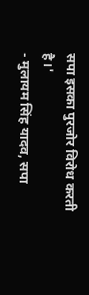सपा इसका पुरजोर विरोध करती है।'
- मुलायम सिंह यादव, सपा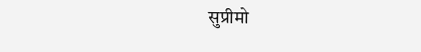सुप्रीमो